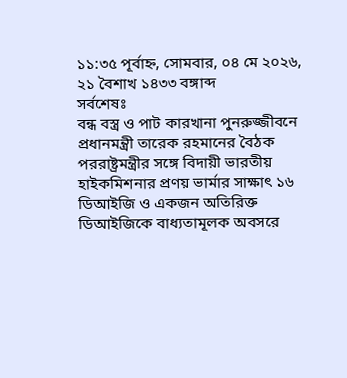১১:৩৫ পূর্বাহ্ন, সোমবার, ০৪ মে ২০২৬, ২১ বৈশাখ ১৪৩৩ বঙ্গাব্দ
সর্বশেষঃ
বন্ধ বস্ত্র ও পাট কারখানা পুনরুজ্জীবনে প্রধানমন্ত্রী তারেক রহমানের বৈঠক পররাষ্ট্রমন্ত্রীর সঙ্গে বিদায়ী ভারতীয় হাইকমিশনার প্রণয় ভার্মার সাক্ষাৎ ১৬ ডিআইজি ও একজন অতিরিক্ত ডিআইজিকে বাধ্যতামূলক অবসরে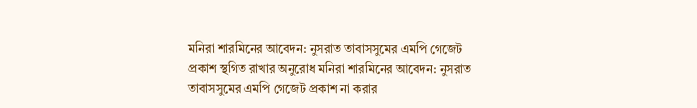মনিরা শারমিনের আবেদন: নুসরাত তাবাসসুমের এমপি গেজেট প্রকাশ স্থগিত রাখার অনুরোধ মনিরা শারমিনের আবেদন: নুসরাত তাবাসসুমের এমপি গেজেট প্রকাশ না করার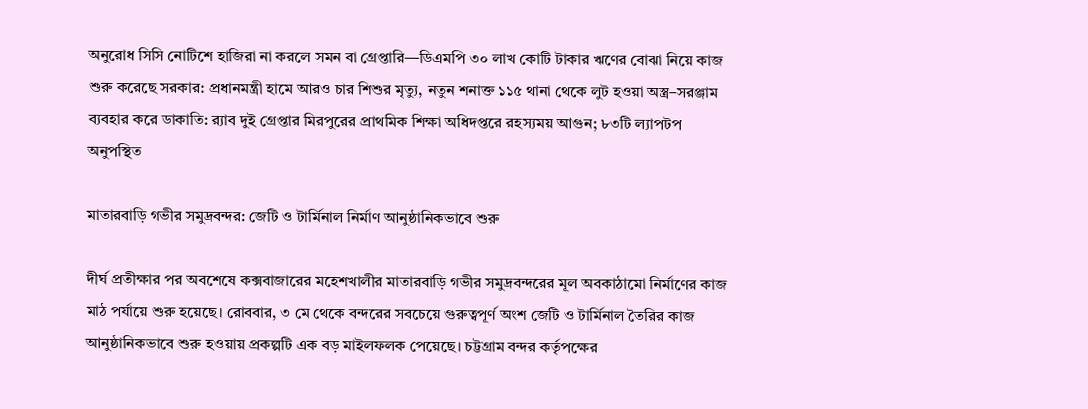অনুরোধ সিসি নোটিশে হাজিরা না করলে সমন বা গ্রেপ্তারি—ডিএমপি ৩০ লাখ কোটি টাকার ঋণের বোঝা নিয়ে কাজ শুরু করেছে সরকার: প্রধানমন্ত্রী হামে আরও চার শিশুর মৃত্যু, নতুন শনাক্ত ১১৫ থানা থেকে লুট হওয়া অস্ত্র–সরঞ্জাম ব্যবহার করে ডাকাতি: র‍্যাব দুই গ্রেপ্তার মিরপুরের প্রাথমিক শিক্ষা অধিদপ্তরে রহস্যময় আগুন; ৮৩টি ল্যাপটপ অনুপস্থিত

মাতারবাড়ি গভীর সমুদ্রবন্দর: জেটি ও টার্মিনাল নির্মাণ আনুষ্ঠানিকভাবে শুরু

দীর্ঘ প্রতীক্ষার পর অবশেষে কক্সবাজারের মহেশখালীর মাতারবাড়ি গভীর সমুদ্রবন্দরের মূল অবকাঠামো নির্মাণের কাজ মাঠ পর্যায়ে শুরু হয়েছে। রোববার, ৩ মে থেকে বন্দরের সবচেয়ে গুরুত্বপূর্ণ অংশ জেটি ও টার্মিনাল তৈরির কাজ আনুষ্ঠানিকভাবে শুরু হওয়ায় প্রকল্পটি এক বড় মাইলফলক পেয়েছে। চট্টগ্রাম বন্দর কর্তৃপক্ষের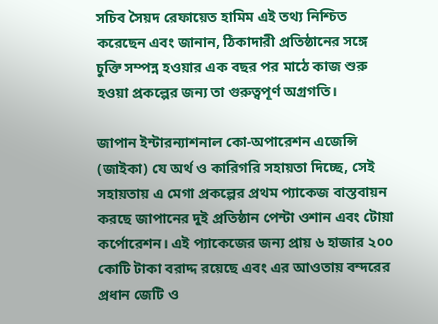সচিব সৈয়দ রেফায়েত হামিম এই তথ্য নিশ্চিত করেছেন এবং জানান, ঠিকাদারী প্রতিষ্ঠানের সঙ্গে চুক্তি সম্পন্ন হওয়ার এক বছর পর মাঠে কাজ শুরু হওয়া প্রকল্পের জন্য তা গুরুত্বপূর্ণ অগ্রগতি।

জাপান ইন্টারন্যাশনাল কো-অপারেশন এজেন্সি (জাইকা) যে অর্থ ও কারিগরি সহায়তা দিচ্ছে, সেই সহায়তায় এ মেগা প্রকল্পের প্রথম প্যাকেজ বাস্তবায়ন করছে জাপানের দুই প্রতিষ্ঠান পেন্টা ওশান এবং টোয়া কর্পোরেশন। এই প্যাকেজের জন্য প্রায় ৬ হাজার ২০০ কোটি টাকা বরাদ্দ রয়েছে এবং এর আওতায় বন্দরের প্রধান জেটি ও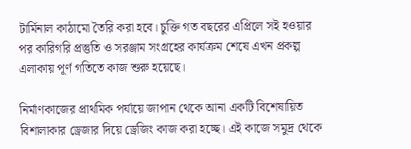টার্মিনাল কাঠামো তৈরি করা হবে। চুক্তি গত বছরের এপ্রিলে সই হওয়ার পর কারিগরি প্রস্তুতি ও সরঞ্জাম সংগ্রহের কার্যক্রম শেষে এখন প্রকল্প এলাকায় পূর্ণ গতিতে কাজ শুরু হয়েছে।

নির্মাণকাজের প্রাথমিক পর্যায়ে জাপান থেকে আনা একটি বিশেষায়িত বিশালাকার ড্রেজার দিয়ে ড্রেজিং কাজ করা হচ্ছে। এই কাজে সমুদ্র থেকে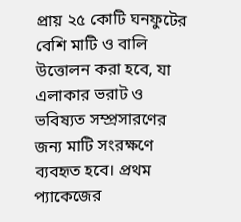প্রায় ২৫ কোটি ঘনফুটের বেশি মাটি ও বালি উত্তোলন করা হবে, যা এলাকার ভরাট ও ভবিষ্যত সম্প্রসারণের জন্য মাটি সংরক্ষণে ব্যবহৃত হবে। প্রথম প্যাকেজের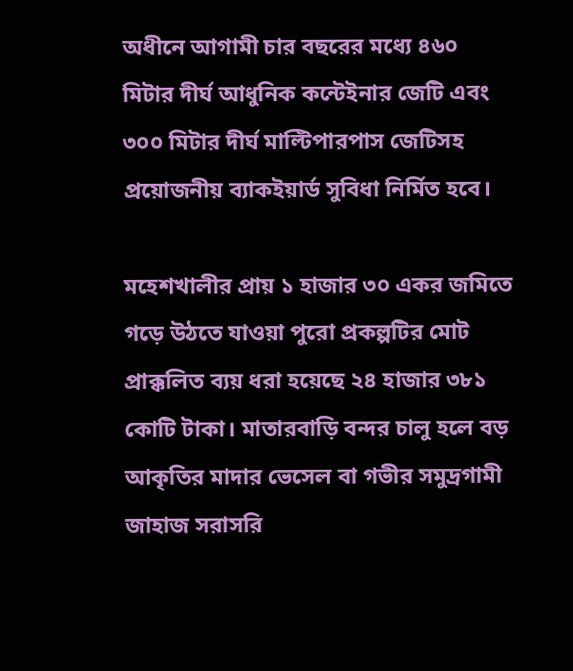অধীনে আগামী চার বছরের মধ্যে ৪৬০ মিটার দীর্ঘ আধুনিক কন্টেইনার জেটি এবং ৩০০ মিটার দীর্ঘ মাল্টিপারপাস জেটিসহ প্রয়োজনীয় ব্যাকইয়ার্ড সুবিধা নির্মিত হবে।

মহেশখালীর প্রায় ১ হাজার ৩০ একর জমিতে গড়ে উঠতে যাওয়া পুরো প্রকল্পটির মোট প্রাক্কলিত ব্যয় ধরা হয়েছে ২৪ হাজার ৩৮১ কোটি টাকা। মাতারবাড়ি বন্দর চালু হলে বড় আকৃতির মাদার ভেসেল বা গভীর সমুদ্রগামী জাহাজ সরাসরি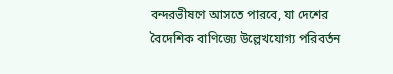বন্দরভীষণে আসতে পারবে, যা দেশের বৈদেশিক বাণিজ্যে উল্লেখযোগ্য পরিবর্তন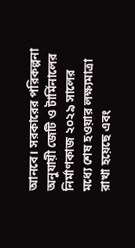আনবে। সরকারের পরিকল্পনা অনুযায়ী জেটি ও টার্মিনালের নির্মাণকাজ ২০২৯ সালের মধ্যে শেষ হওয়ার লক্ষ্যমাত্রা রাখা হয়েছে এবং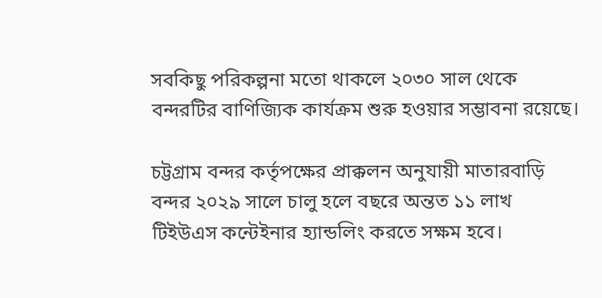সবকিছু পরিকল্পনা মতো থাকলে ২০৩০ সাল থেকে বন্দরটির বাণিজ্যিক কার্যক্রম শুরু হওয়ার সম্ভাবনা রয়েছে।

চট্টগ্রাম বন্দর কর্তৃপক্ষের প্রাক্কলন অনুযায়ী মাতারবাড়ি বন্দর ২০২৯ সালে চালু হলে বছরে অন্তত ১১ লাখ টিইউএস কন্টেইনার হ্যান্ডলিং করতে সক্ষম হবে।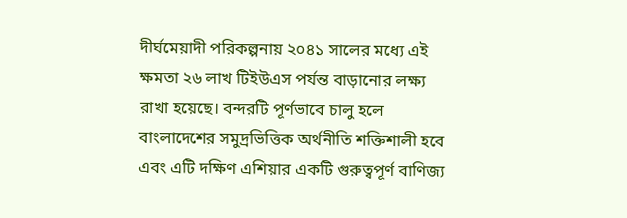দীর্ঘমেয়াদী পরিকল্পনায় ২০৪১ সালের মধ্যে এই ক্ষমতা ২৬ লাখ টিইউএস পর্যন্ত বাড়ানোর লক্ষ্য রাখা হয়েছে। বন্দরটি পূর্ণভাবে চালু হলে বাংলাদেশের সমুদ্রভিত্তিক অর্থনীতি শক্তিশালী হবে এবং এটি দক্ষিণ এশিয়ার একটি গুরুত্বপূর্ণ বাণিজ্য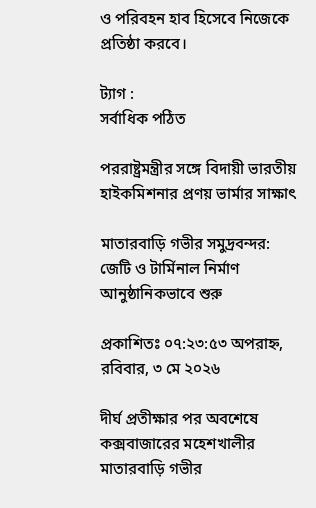ও পরিবহন হাব হিসেবে নিজেকে প্রতিষ্ঠা করবে।

ট্যাগ :
সর্বাধিক পঠিত

পররাষ্ট্রমন্ত্রীর সঙ্গে বিদায়ী ভারতীয় হাইকমিশনার প্রণয় ভার্মার সাক্ষাৎ

মাতারবাড়ি গভীর সমুদ্রবন্দর: জেটি ও টার্মিনাল নির্মাণ আনুষ্ঠানিকভাবে শুরু

প্রকাশিতঃ ০৭:২৩:৫৩ অপরাহ্ন, রবিবার, ৩ মে ২০২৬

দীর্ঘ প্রতীক্ষার পর অবশেষে কক্সবাজারের মহেশখালীর মাতারবাড়ি গভীর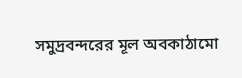সমুদ্রবন্দরের মূল অবকাঠামো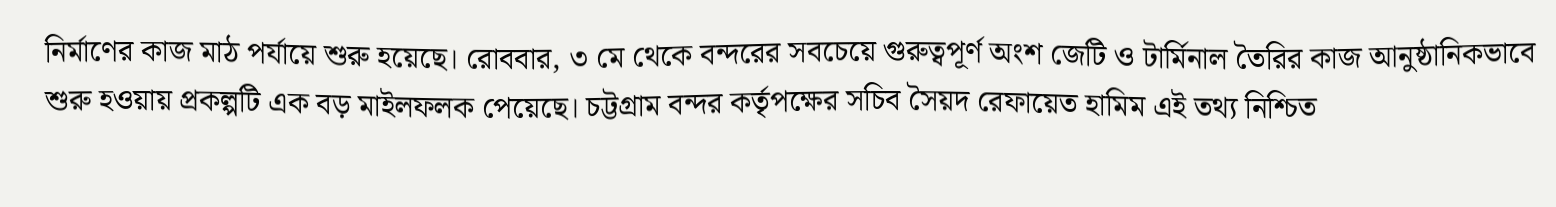নির্মাণের কাজ মাঠ পর্যায়ে শুরু হয়েছে। রোববার, ৩ মে থেকে বন্দরের সবচেয়ে গুরুত্বপূর্ণ অংশ জেটি ও টার্মিনাল তৈরির কাজ আনুষ্ঠানিকভাবে শুরু হওয়ায় প্রকল্পটি এক বড় মাইলফলক পেয়েছে। চট্টগ্রাম বন্দর কর্তৃপক্ষের সচিব সৈয়দ রেফায়েত হামিম এই তথ্য নিশ্চিত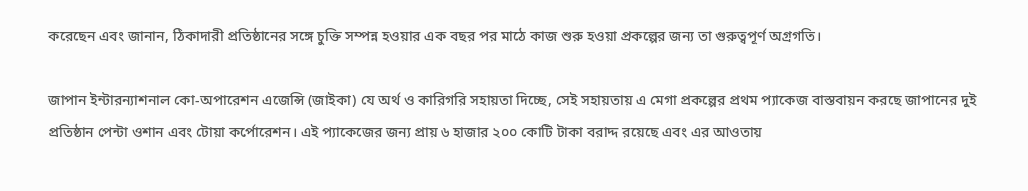করেছেন এবং জানান, ঠিকাদারী প্রতিষ্ঠানের সঙ্গে চুক্তি সম্পন্ন হওয়ার এক বছর পর মাঠে কাজ শুরু হওয়া প্রকল্পের জন্য তা গুরুত্বপূর্ণ অগ্রগতি।

জাপান ইন্টারন্যাশনাল কো-অপারেশন এজেন্সি (জাইকা) যে অর্থ ও কারিগরি সহায়তা দিচ্ছে, সেই সহায়তায় এ মেগা প্রকল্পের প্রথম প্যাকেজ বাস্তবায়ন করছে জাপানের দুই প্রতিষ্ঠান পেন্টা ওশান এবং টোয়া কর্পোরেশন। এই প্যাকেজের জন্য প্রায় ৬ হাজার ২০০ কোটি টাকা বরাদ্দ রয়েছে এবং এর আওতায়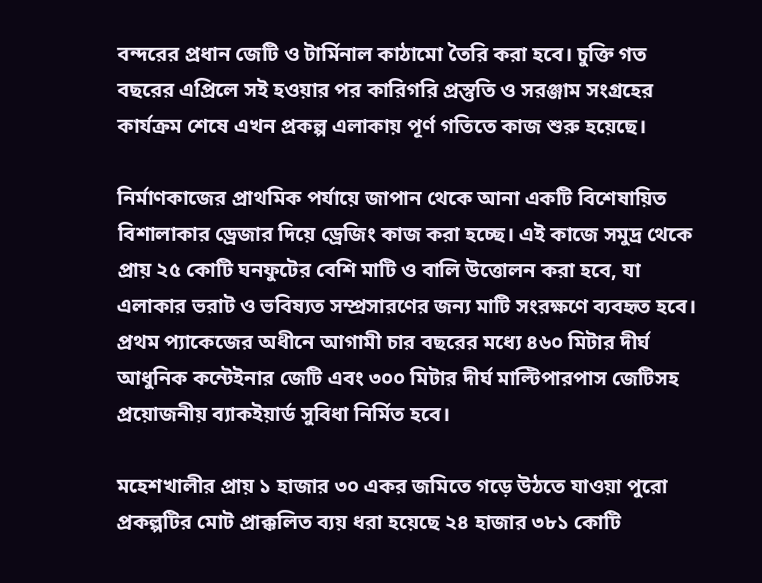বন্দরের প্রধান জেটি ও টার্মিনাল কাঠামো তৈরি করা হবে। চুক্তি গত বছরের এপ্রিলে সই হওয়ার পর কারিগরি প্রস্তুতি ও সরঞ্জাম সংগ্রহের কার্যক্রম শেষে এখন প্রকল্প এলাকায় পূর্ণ গতিতে কাজ শুরু হয়েছে।

নির্মাণকাজের প্রাথমিক পর্যায়ে জাপান থেকে আনা একটি বিশেষায়িত বিশালাকার ড্রেজার দিয়ে ড্রেজিং কাজ করা হচ্ছে। এই কাজে সমুদ্র থেকে প্রায় ২৫ কোটি ঘনফুটের বেশি মাটি ও বালি উত্তোলন করা হবে, যা এলাকার ভরাট ও ভবিষ্যত সম্প্রসারণের জন্য মাটি সংরক্ষণে ব্যবহৃত হবে। প্রথম প্যাকেজের অধীনে আগামী চার বছরের মধ্যে ৪৬০ মিটার দীর্ঘ আধুনিক কন্টেইনার জেটি এবং ৩০০ মিটার দীর্ঘ মাল্টিপারপাস জেটিসহ প্রয়োজনীয় ব্যাকইয়ার্ড সুবিধা নির্মিত হবে।

মহেশখালীর প্রায় ১ হাজার ৩০ একর জমিতে গড়ে উঠতে যাওয়া পুরো প্রকল্পটির মোট প্রাক্কলিত ব্যয় ধরা হয়েছে ২৪ হাজার ৩৮১ কোটি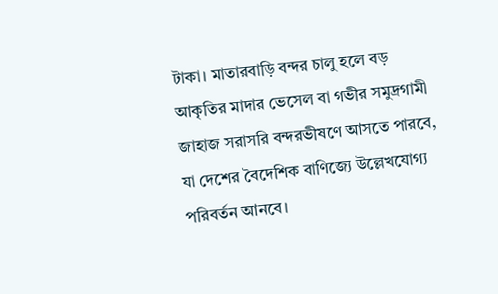টাকা। মাতারবাড়ি বন্দর চালু হলে বড় আকৃতির মাদার ভেসেল বা গভীর সমুদ্রগামী জাহাজ সরাসরি বন্দরভীষণে আসতে পারবে, যা দেশের বৈদেশিক বাণিজ্যে উল্লেখযোগ্য পরিবর্তন আনবে।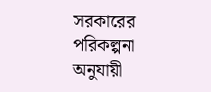সরকারের পরিকল্পনা অনুযায়ী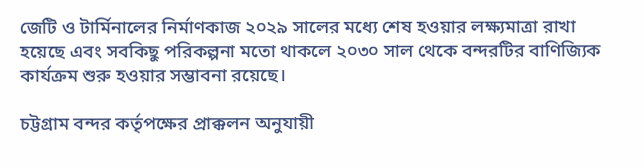জেটি ও টার্মিনালের নির্মাণকাজ ২০২৯ সালের মধ্যে শেষ হওয়ার লক্ষ্যমাত্রা রাখা হয়েছে এবং সবকিছু পরিকল্পনা মতো থাকলে ২০৩০ সাল থেকে বন্দরটির বাণিজ্যিক কার্যক্রম শুরু হওয়ার সম্ভাবনা রয়েছে।

চট্টগ্রাম বন্দর কর্তৃপক্ষের প্রাক্কলন অনুযায়ী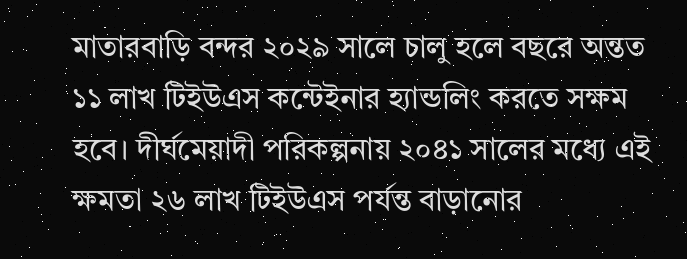মাতারবাড়ি বন্দর ২০২৯ সালে চালু হলে বছরে অন্তত ১১ লাখ টিইউএস কন্টেইনার হ্যান্ডলিং করতে সক্ষম হবে। দীর্ঘমেয়াদী পরিকল্পনায় ২০৪১ সালের মধ্যে এই ক্ষমতা ২৬ লাখ টিইউএস পর্যন্ত বাড়ানোর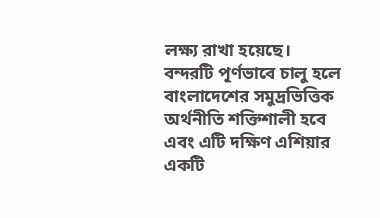লক্ষ্য রাখা হয়েছে। বন্দরটি পূর্ণভাবে চালু হলে বাংলাদেশের সমুদ্রভিত্তিক অর্থনীতি শক্তিশালী হবে এবং এটি দক্ষিণ এশিয়ার একটি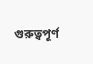গুরুত্বপূর্ণ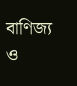বাণিজ্য ও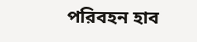পরিবহন হাব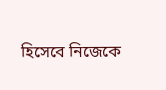হিসেবে নিজেকে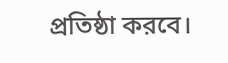প্রতিষ্ঠা করবে।